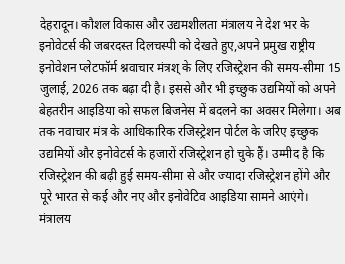देहरादून। कौशल विकास और उद्यमशीलता मंत्रालय ने देश भर के इनोवेटर्स की जबरदस्त दिलचस्पी को देखते हुए,अपने प्रमुख राष्ट्रीय इनोवेशन प्लेटफॉर्म श्नवाचार मंत्रश् के लिए रजिस्ट्रेशन की समय-सीमा 15 जुलाई, 2026 तक बढ़ा दी है। इससे और भी इच्छुक उद्यमियों को अपने बेहतरीन आइडिया को सफल बिजनेस में बदलने का अवसर मिलेगा। अब तक नवाचार मंत्र के आधिकारिक रजिस्ट्रेशन पोर्टल के जरिए इच्छुक उद्यमियों और इनोवेटर्स के हजारों रजिस्ट्रेशन हो चुके हैं। उम्मीद है कि रजिस्ट्रेशन की बढ़ी हुई समय-सीमा से और ज्यादा रजिस्ट्रेशन होंगे और पूरे भारत से कई और नए और इनोवेटिव आइडिया सामने आएंगे।
मंत्रालय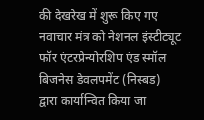की देखरेख में शुरू किए गए नवाचार मंत्र को नेशनल इंस्टीट्यूट फॉर एंटरप्रेन्योरशिप एंड स्मॉल बिजनेस डेवलपमेंट (निस्बड) द्वारा कार्यान्वित किया जा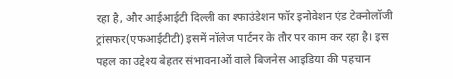रहा है, और आईआईटी दिल्ली का श्फाउंडेशन फॉर इनोवेशन एंड टेक्नोलॉजी ट्रांसफर(एफआईटीटी) इसमें नॉलेज पार्टनर के तौर पर काम कर रहा है। इस पहल का उद्देश्य बेहतर संभावनाओं वाले बिजनेस आइडिया की पहचान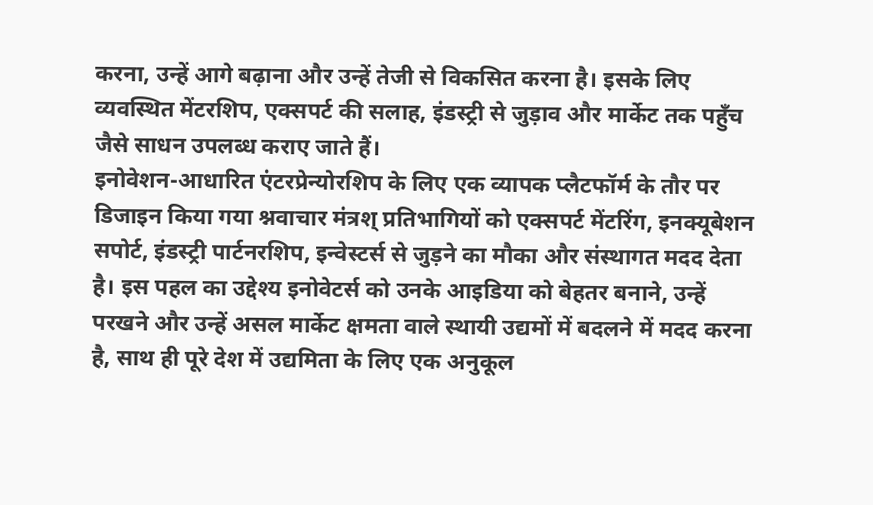करना, उन्हें आगे बढ़ाना और उन्हें तेजी से विकसित करना है। इसके लिए व्यवस्थित मेंटरशिप, एक्सपर्ट की सलाह, इंडस्ट्री से जुड़ाव और मार्केट तक पहुँच जैसे साधन उपलब्ध कराए जाते हैं।
इनोवेशन-आधारित एंटरप्रेन्योरशिप के लिए एक व्यापक प्लैटफॉर्म के तौर पर डिजाइन किया गया श्नवाचार मंत्रश् प्रतिभागियों को एक्सपर्ट मेंटरिंग, इनक्यूबेशन सपोर्ट, इंडस्ट्री पार्टनरशिप, इन्वेस्टर्स से जुड़ने का मौका और संस्थागत मदद देता है। इस पहल का उद्देश्य इनोवेटर्स को उनके आइडिया को बेहतर बनाने, उन्हें परखने और उन्हें असल मार्केट क्षमता वाले स्थायी उद्यमों में बदलने में मदद करना है, साथ ही पूरे देश में उद्यमिता के लिए एक अनुकूल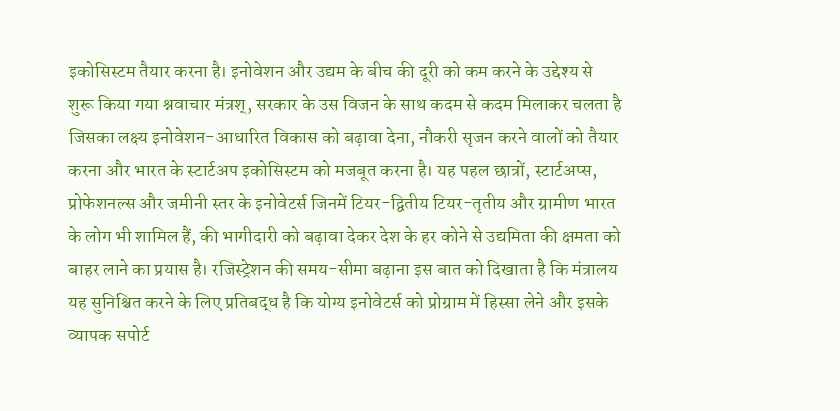इकोसिस्टम तैयार करना है। इनोवेशन और उद्यम के बीच की दूरी को कम करने के उद्देश्य से शुरू किया गया श्नवाचार मंत्रश्, सरकार के उस विजन के साथ कदम से कदम मिलाकर चलता है जिसका लक्ष्य इनोवेशन-आधारित विकास को बढ़ावा देना, नौकरी सृजन करने वालों को तैयार करना और भारत के स्टार्टअप इकोसिस्टम को मजबूत करना है। यह पहल छात्रों, स्टार्टअप्स, प्रोफेशनल्स और जमीनी स्तर के इनोवेटर्स जिनमें टियर-द्वितीय टियर-तृतीय और ग्रामीण भारत के लोग भी शामिल हैं, की भागीदारी को बढ़ावा देकर देश के हर कोने से उद्यमिता की क्षमता को बाहर लाने का प्रयास है। रजिस्ट्रेशन की समय-सीमा बढ़ाना इस बात को दिखाता है कि मंत्रालय यह सुनिश्चित करने के लिए प्रतिबद्ध है कि योग्य इनोवेटर्स को प्रोग्राम में हिस्सा लेने और इसके व्यापक सपोर्ट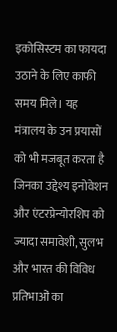इकोसिस्टम का फायदा उठाने के लिए काफी समय मिले। यह मंत्रालय के उन प्रयासों को भी मजबूत करता है जिनका उद्देश्य इनोवेशन और एंटरप्रेन्योरशिप को ज्यादा समावेशी, सुलभ और भारत की विविध प्रतिभाओं का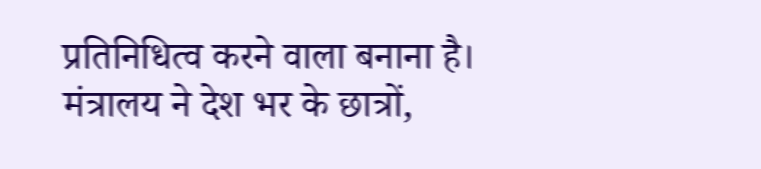प्रतिनिधित्व करने वाला बनाना है। मंत्रालय ने देश भर के छात्रों,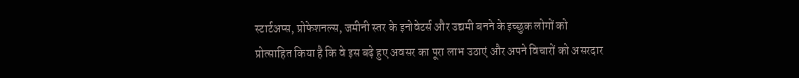स्टार्टअप्स, प्रोफेशनल्स, जमीनी स्तर के इनोवेटर्स और उद्यमी बनने के इच्छुक लोगों को प्रोत्साहित किया है कि वे इस बढ़े हुए अवसर का पूरा लाभ उठाएं और अपने विचारों को असरदार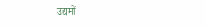उद्यमों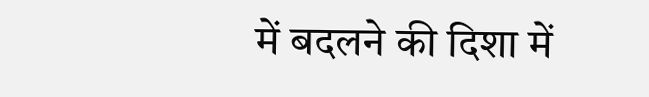में बदलने की दिशा में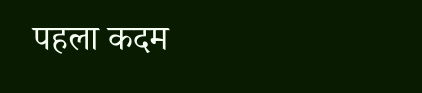पहला कदम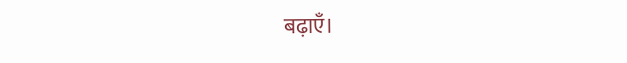बढ़ाएँ।